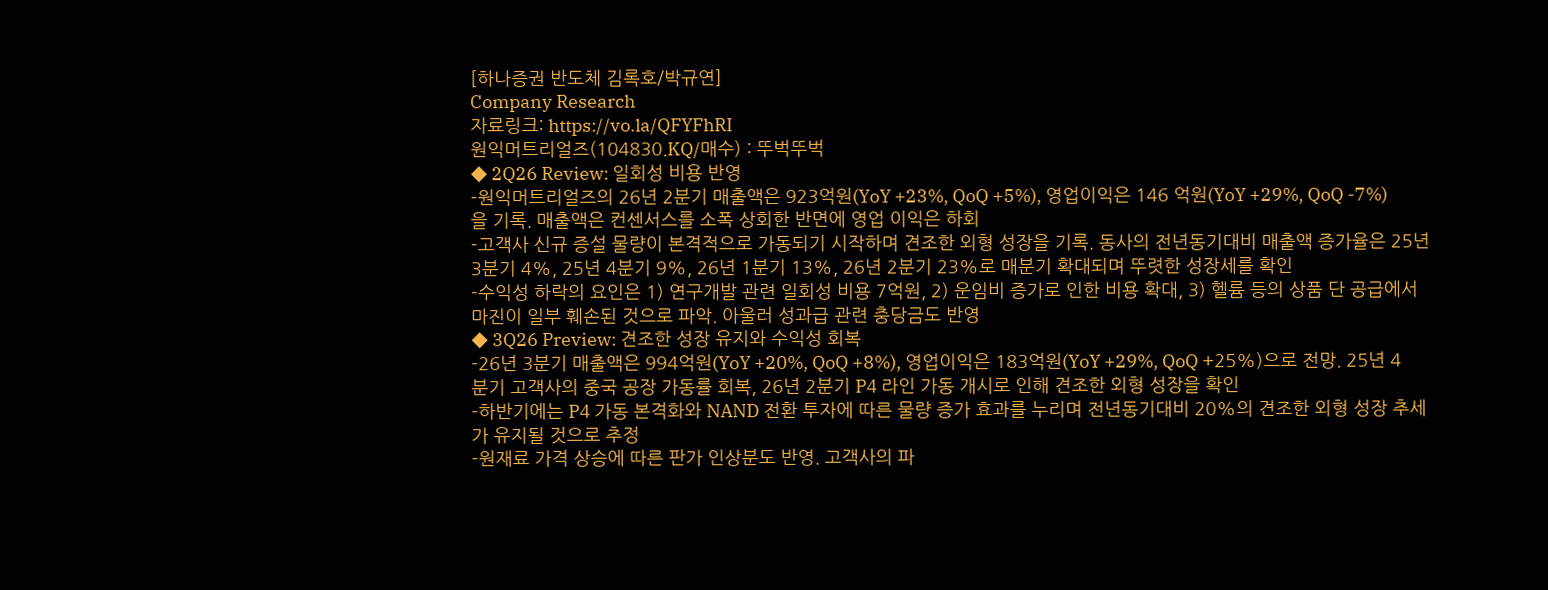[하나증권 반도체 김록호/박규연]
Company Research
자료링크: https://vo.la/QFYFhRI
원익머트리얼즈(104830.KQ/매수) : 뚜벅뚜벅
◆ 2Q26 Review: 일회성 비용 반영
-원익머트리얼즈의 26년 2분기 매출액은 923억원(YoY +23%, QoQ +5%), 영업이익은 146 억원(YoY +29%, QoQ -7%)을 기록. 매출액은 컨센서스를 소폭 상회한 반면에 영업 이익은 하회
-고객사 신규 증설 물량이 본격적으로 가동되기 시작하며 견조한 외형 성장을 기록. 동사의 전년동기대비 매출액 증가율은 25년 3분기 4%, 25년 4분기 9%, 26년 1분기 13%, 26년 2분기 23%로 매분기 확대되며 뚜렷한 성장세를 확인
-수익성 하락의 요인은 1) 연구개발 관련 일회성 비용 7억원, 2) 운임비 증가로 인한 비용 확대, 3) 헬륨 등의 상품 단 공급에서 마진이 일부 훼손된 것으로 파악. 아울러 성과급 관련 충당금도 반영
◆ 3Q26 Preview: 견조한 성장 유지와 수익성 회복
-26년 3분기 매출액은 994억원(YoY +20%, QoQ +8%), 영업이익은 183억원(YoY +29%, QoQ +25%)으로 전망. 25년 4분기 고객사의 중국 공장 가동률 회복, 26년 2분기 P4 라인 가동 개시로 인해 견조한 외형 성장을 확인
-하반기에는 P4 가동 본격화와 NAND 전환 투자에 따른 물량 증가 효과를 누리며 전년동기대비 20%의 견조한 외형 성장 추세가 유지될 것으로 추정
-원재료 가격 상승에 따른 판가 인상분도 반영. 고객사의 파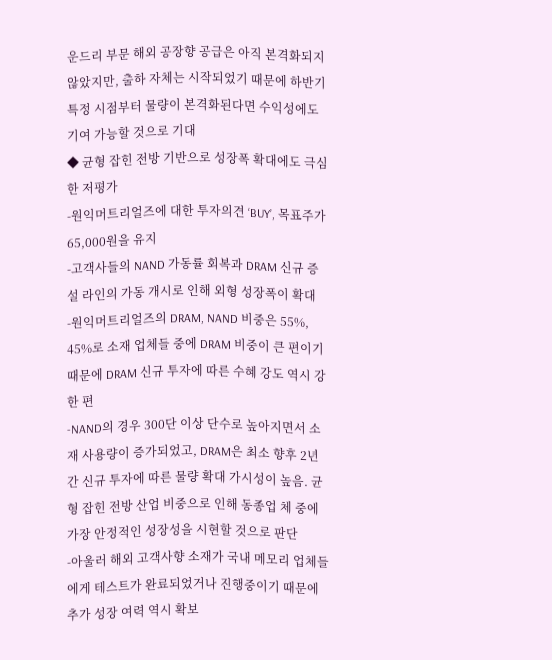운드리 부문 해외 공장향 공급은 아직 본격화되지 않았지만, 출하 자체는 시작되었기 때문에 하반기 특정 시점부터 물량이 본격화된다면 수익성에도 기여 가능할 것으로 기대
◆ 균형 잡힌 전방 기반으로 성장폭 확대에도 극심한 저평가
-원익머트리얼즈에 대한 투자의견 ‘BUY’, 목표주가 65,000원을 유지
-고객사들의 NAND 가동률 회복과 DRAM 신규 증설 라인의 가동 개시로 인해 외형 성장폭이 확대
-원익머트리얼즈의 DRAM, NAND 비중은 55%, 45%로 소재 업체들 중에 DRAM 비중이 큰 편이기 때문에 DRAM 신규 투자에 따른 수혜 강도 역시 강한 편
-NAND의 경우 300단 이상 단수로 높아지면서 소재 사용량이 증가되었고, DRAM은 최소 향후 2년간 신규 투자에 따른 물량 확대 가시성이 높음. 균형 잡힌 전방 산업 비중으로 인해 동종업 체 중에 가장 안정적인 성장성을 시현할 것으로 판단
-아울러 해외 고객사향 소재가 국내 메모리 업체들에게 테스트가 완료되었거나 진행중이기 때문에 추가 성장 여력 역시 확보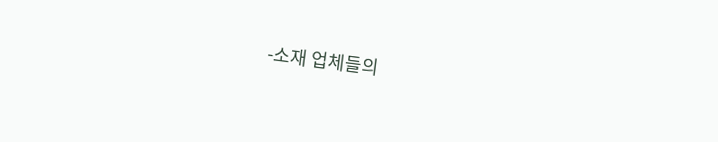-소재 업체들의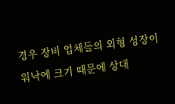경우 장비 업체들의 외형 성장이 워낙에 크기 때문에 상대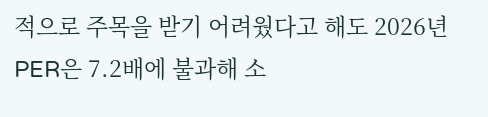적으로 주목을 받기 어려웠다고 해도 2026년 PER은 7.2배에 불과해 소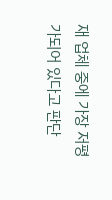재 업체 중에 가장 저평가되어 있다고 판단